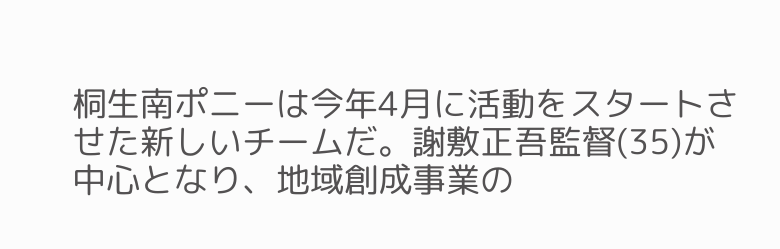桐生南ポニーは今年4月に活動をスタートさせた新しいチームだ。謝敷正吾監督(35)が中心となり、地域創成事業の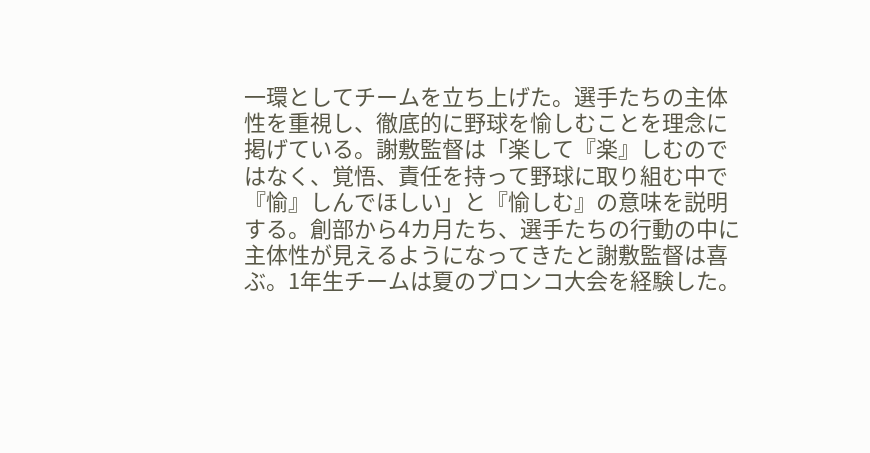一環としてチームを立ち上げた。選手たちの主体性を重視し、徹底的に野球を愉しむことを理念に掲げている。謝敷監督は「楽して『楽』しむのではなく、覚悟、責任を持って野球に取り組む中で『愉』しんでほしい」と『愉しむ』の意味を説明する。創部から4カ月たち、選手たちの行動の中に主体性が見えるようになってきたと謝敷監督は喜ぶ。1年生チームは夏のブロンコ大会を経験した。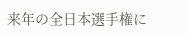来年の全日本選手権に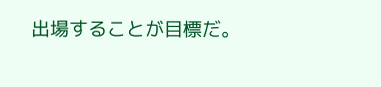出場することが目標だ。